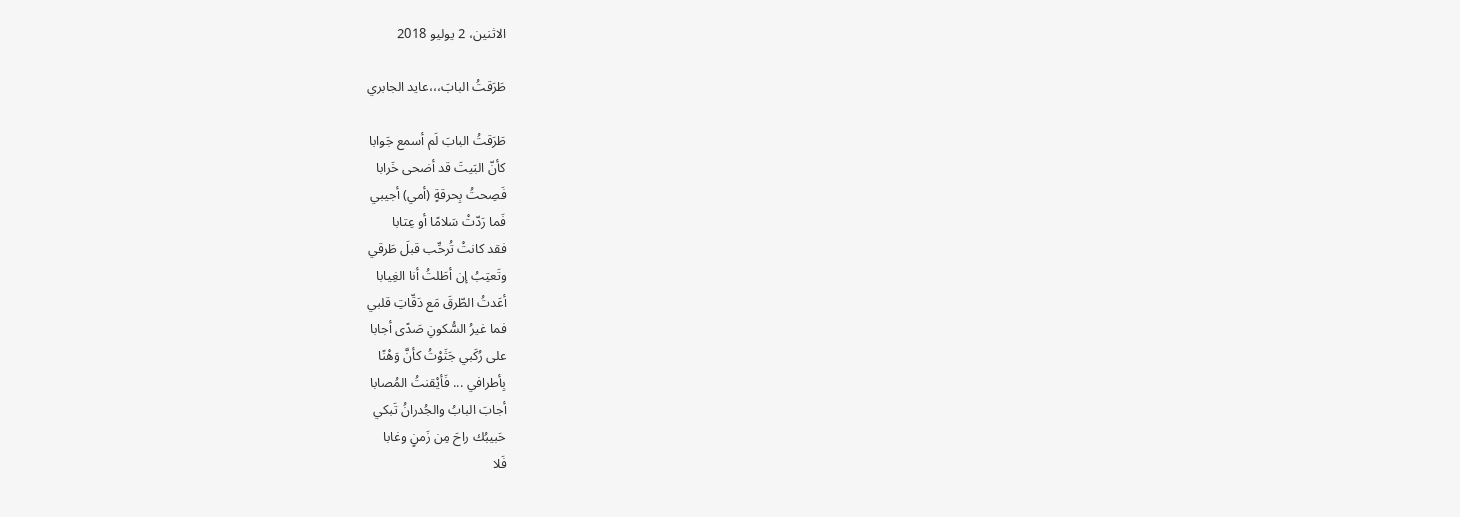الاثنين، 2 يوليو 2018

طَرَقتُ البابَ،،،عايد الجابري

طَرَقتُ البابَ لَم أسمع جَوابا
كأنّ البَيتَ قد أضحى خَرابا
فَصِحتُ بِحرقةٍ (أمي) أجيبي
فَما رَدّتْ سَلامًا أو عِتابا
فقد كانتْ تُرحِّب قبلَ طَرقي
وتَعتِبُ إن أطَلتُ أنا الغِيابا
أعَدتُ الطّرقَ مَع دَقّاتِ قلبي
فما غيرُ السُّكونِ صَدًى أجابا
على رُكَبي جَثَوْتُ كأنَّ وَهْنًا
بِأطرافي ... فَأيْقنتُ المُصابا
أجابَ البابُ والجُدرانُ تَبكي
حَبيبُك راحَ مِن زَمنٍ وغابا
فَلا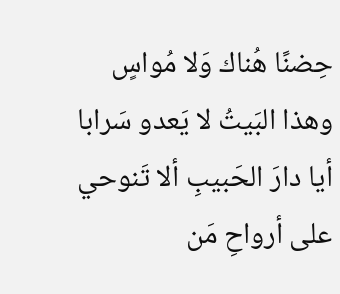حِضنًا هُناك وَلا مُواسٍ
وهذا البَيتُ لا يَعدو سَرابا
أيا دارَ الحَبيبِ ألا تَنوحي
على أرواحِ مَن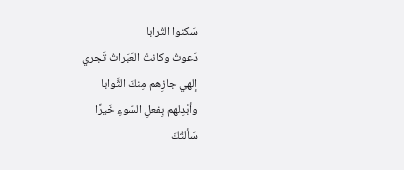سَكنوا التُرابا
دَعوتُ وكانتْ العَبَراتُ تَجري
إلهي جازِهم مِنكَ الثَّوابا
وأبْدِلهم بِفعلِ السّوءِ خَيرًا
سَألتُكَ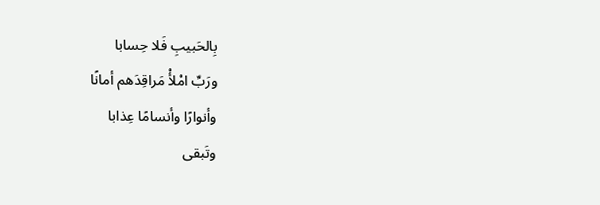بِالحَبيبِ فَلا حِسابا
ورَبِّ امْلأْ مَراقِدَهم أمانًا
وأنوارًا وأنسامًا عِذابا
وتَبقى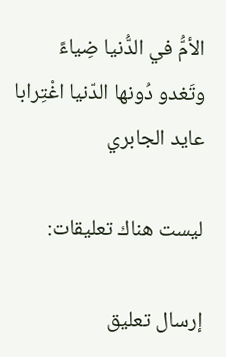الأمُّ في الدُّنيا ضِياءً
وتَغدو دُونها الدّنيا اغْتِرابا
عايد الجابري

ليست هناك تعليقات:

إرسال تعليق